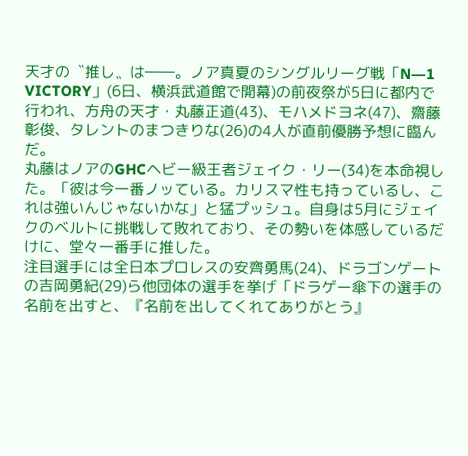天才の〝推し〟は――。ノア真夏のシングルリーグ戦「N―1 VICTORY」(6日、横浜武道館で開幕)の前夜祭が5日に都内で行われ、方舟の天才・丸藤正道(43)、モハメドヨネ(47)、齋藤彰俊、タレントのまつきりな(26)の4人が直前優勝予想に臨んだ。
丸藤はノアのGHCヘビー級王者ジェイク・リー(34)を本命視した。「彼は今一番ノッている。カリスマ性も持っているし、これは強いんじゃないかな」と猛プッシュ。自身は5月にジェイクのベルトに挑戦して敗れており、その勢いを体感しているだけに、堂々一番手に推した。
注目選手には全日本プロレスの安齊勇馬(24)、ドラゴンゲートの吉岡勇紀(29)ら他団体の選手を挙げ「ドラゲー傘下の選手の名前を出すと、『名前を出してくれてありがとう』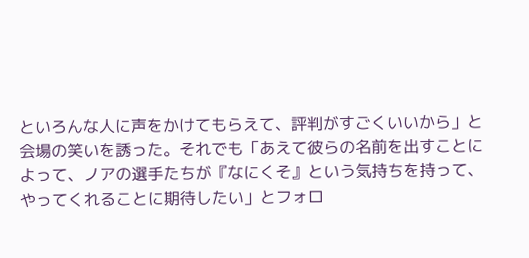といろんな人に声をかけてもらえて、評判がすごくいいから」と会場の笑いを誘った。それでも「あえて彼らの名前を出すことによって、ノアの選手たちが『なにくそ』という気持ちを持って、やってくれることに期待したい」とフォロ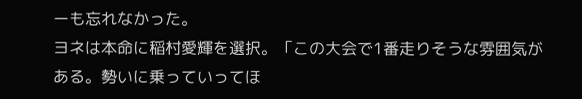ーも忘れなかった。
ヨネは本命に稲村愛輝を選択。「この大会で1番走りそうな雰囲気がある。勢いに乗っていってほ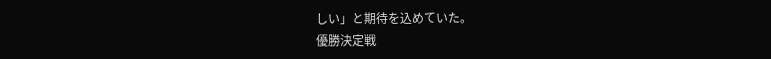しい」と期待を込めていた。
優勝決定戦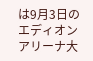は9月3日のエディオンアリーナ大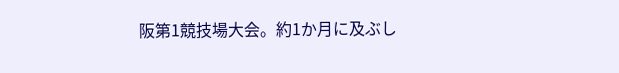阪第1競技場大会。約1か月に及ぶし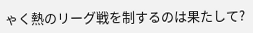ゃく熱のリーグ戦を制するのは果たして?